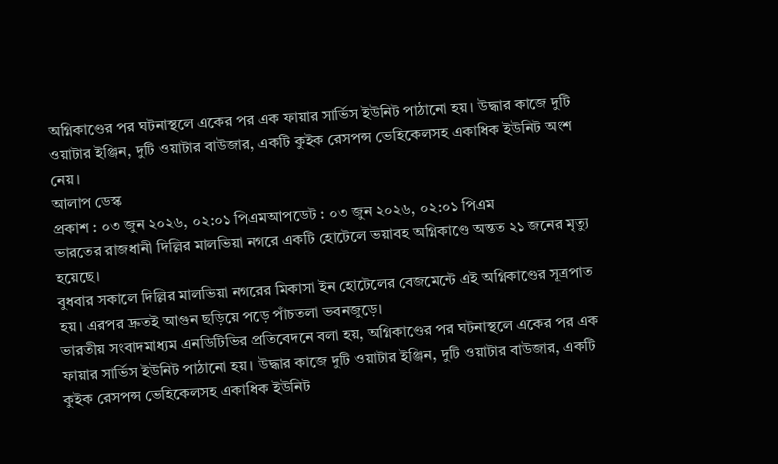অগ্নিকাণ্ডের পর ঘটনাস্থলে একের পর এক ফায়ার সার্ভিস ইউনিট পাঠানো হয়। উদ্ধার কাজে দুটি ওয়াটার ইঞ্জিন, দুটি ওয়াটার বাউজার, একটি কুইক রেসপন্স ভেহিকেলসহ একাধিক ইউনিট অংশ নেয়।
আলাপ ডেস্ক
প্রকাশ : ০৩ জুন ২০২৬, ০২:০১ পিএমআপডেট : ০৩ জুন ২০২৬, ০২:০১ পিএম
ভারতের রাজধানী দিল্লির মালভিয়া নগরে একটি হোটেলে ভয়াবহ অগ্নিকাণ্ডে অন্তত ২১ জনের মৃত্যু হয়েছে।
বুধবার সকালে দিল্লির মালভিয়া নগরের মিকাসা ইন হোটেলের বেজমেন্টে এই অগ্নিকাণ্ডের সূত্রপাত হয়। এরপর দ্রুতই আগুন ছড়িয়ে পড়ে পাঁচতলা ভবনজুড়ে।
ভারতীয় সংবাদমাধ্যম এনডিটিভির প্রতিবেদনে বলা হয়, অগ্নিকাণ্ডের পর ঘটনাস্থলে একের পর এক ফায়ার সার্ভিস ইউনিট পাঠানো হয়। উদ্ধার কাজে দুটি ওয়াটার ইঞ্জিন, দুটি ওয়াটার বাউজার, একটি কুইক রেসপন্স ভেহিকেলসহ একাধিক ইউনিট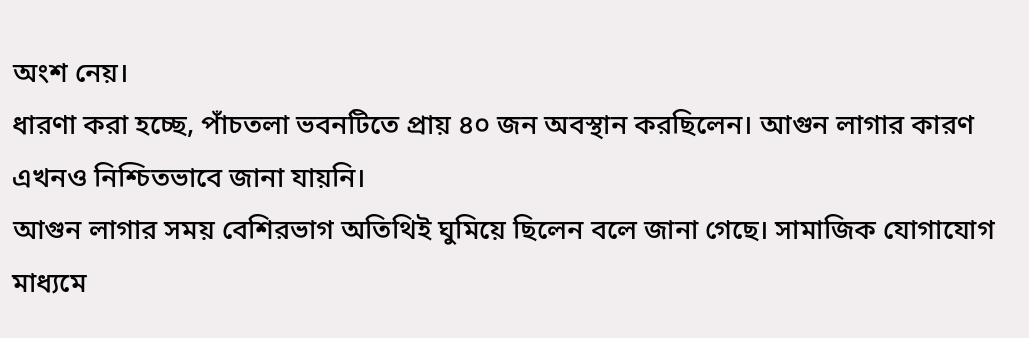অংশ নেয়।
ধারণা করা হচ্ছে, পাঁচতলা ভবনটিতে প্রায় ৪০ জন অবস্থান করছিলেন। আগুন লাগার কারণ এখনও নিশ্চিতভাবে জানা যায়নি।
আগুন লাগার সময় বেশিরভাগ অতিথিই ঘুমিয়ে ছিলেন বলে জানা গেছে। সামাজিক যোগাযোগ মাধ্যমে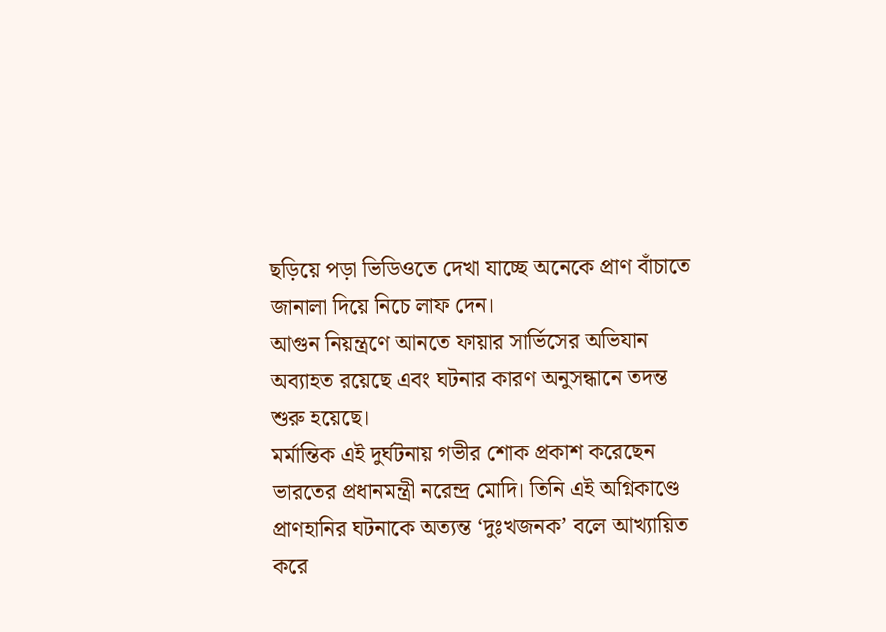ছড়িয়ে পড়া ভিডিওতে দেখা যাচ্ছে অনেকে প্রাণ বাঁচাতে জানালা দিয়ে নিচে লাফ দেন।
আগুন নিয়ন্ত্রণে আনতে ফায়ার সার্ভিসের অভিযান অব্যাহত রয়েছে এবং ঘটনার কারণ অনুসন্ধানে তদন্ত শুরু হয়েছে।
মর্মান্তিক এই দুর্ঘটনায় গভীর শোক প্রকাশ করেছেন ভারতের প্রধানমন্ত্রী নরেন্দ্র মোদি। তিনি এই অগ্নিকাণ্ডে প্রাণহানির ঘটনাকে অত্যন্ত ‘দুঃখজনক’ বলে আখ্যায়িত করে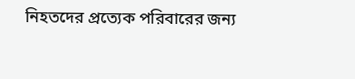নিহতদের প্রত্যেক পরিবারের জন্য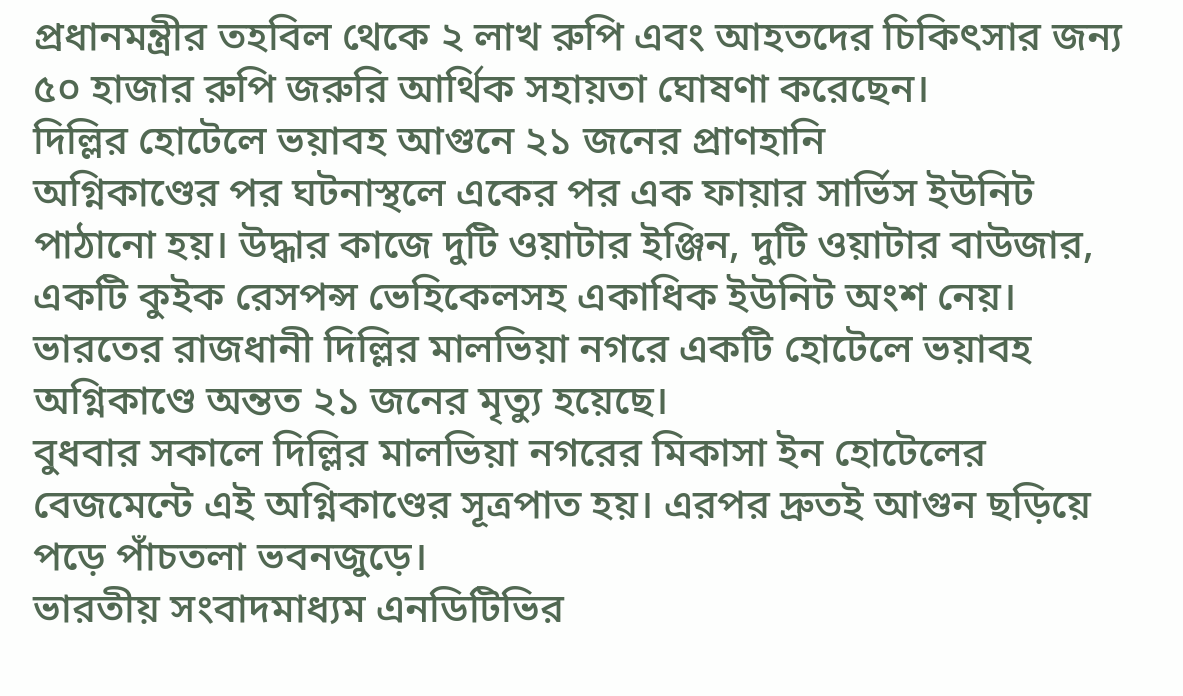প্রধানমন্ত্রীর তহবিল থেকে ২ লাখ রুপি এবং আহতদের চিকিৎসার জন্য ৫০ হাজার রুপি জরুরি আর্থিক সহায়তা ঘোষণা করেছেন।
দিল্লির হোটেলে ভয়াবহ আগুনে ২১ জনের প্রাণহানি
অগ্নিকাণ্ডের পর ঘটনাস্থলে একের পর এক ফায়ার সার্ভিস ইউনিট পাঠানো হয়। উদ্ধার কাজে দুটি ওয়াটার ইঞ্জিন, দুটি ওয়াটার বাউজার, একটি কুইক রেসপন্স ভেহিকেলসহ একাধিক ইউনিট অংশ নেয়।
ভারতের রাজধানী দিল্লির মালভিয়া নগরে একটি হোটেলে ভয়াবহ অগ্নিকাণ্ডে অন্তত ২১ জনের মৃত্যু হয়েছে।
বুধবার সকালে দিল্লির মালভিয়া নগরের মিকাসা ইন হোটেলের বেজমেন্টে এই অগ্নিকাণ্ডের সূত্রপাত হয়। এরপর দ্রুতই আগুন ছড়িয়ে পড়ে পাঁচতলা ভবনজুড়ে।
ভারতীয় সংবাদমাধ্যম এনডিটিভির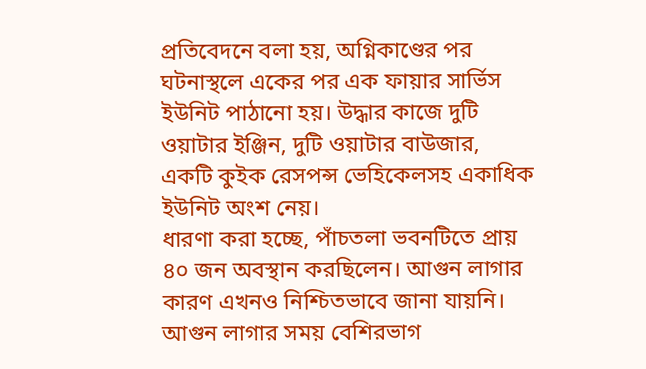প্রতিবেদনে বলা হয়, অগ্নিকাণ্ডের পর ঘটনাস্থলে একের পর এক ফায়ার সার্ভিস ইউনিট পাঠানো হয়। উদ্ধার কাজে দুটি ওয়াটার ইঞ্জিন, দুটি ওয়াটার বাউজার, একটি কুইক রেসপন্স ভেহিকেলসহ একাধিক ইউনিট অংশ নেয়।
ধারণা করা হচ্ছে, পাঁচতলা ভবনটিতে প্রায় ৪০ জন অবস্থান করছিলেন। আগুন লাগার কারণ এখনও নিশ্চিতভাবে জানা যায়নি।
আগুন লাগার সময় বেশিরভাগ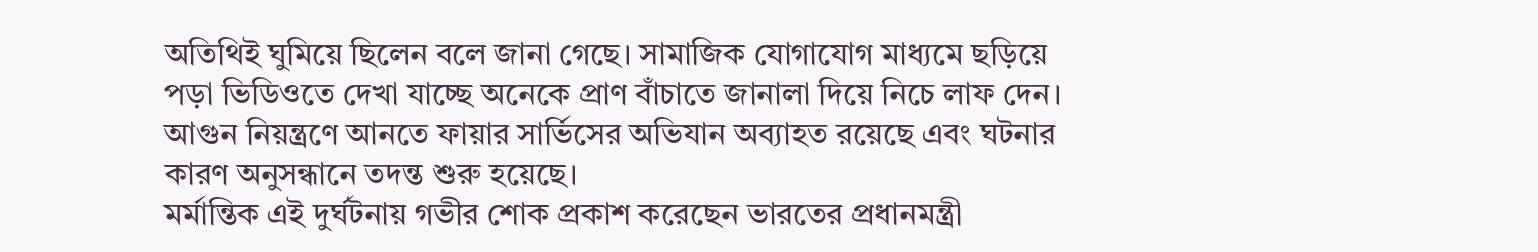অতিথিই ঘুমিয়ে ছিলেন বলে জানা গেছে। সামাজিক যোগাযোগ মাধ্যমে ছড়িয়ে পড়া ভিডিওতে দেখা যাচ্ছে অনেকে প্রাণ বাঁচাতে জানালা দিয়ে নিচে লাফ দেন।
আগুন নিয়ন্ত্রণে আনতে ফায়ার সার্ভিসের অভিযান অব্যাহত রয়েছে এবং ঘটনার কারণ অনুসন্ধানে তদন্ত শুরু হয়েছে।
মর্মান্তিক এই দুর্ঘটনায় গভীর শোক প্রকাশ করেছেন ভারতের প্রধানমন্ত্রী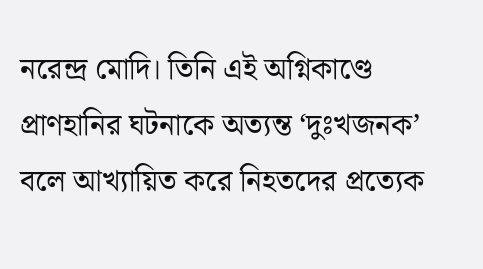নরেন্দ্র মোদি। তিনি এই অগ্নিকাণ্ডে প্রাণহানির ঘটনাকে অত্যন্ত ‘দুঃখজনক’ বলে আখ্যায়িত করে নিহতদের প্রত্যেক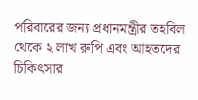পরিবারের জন্য প্রধানমন্ত্রীর তহবিল থেকে ২ লাখ রুপি এবং আহতদের চিকিৎসার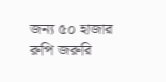জন্য ৫০ হাজার রুপি জরুরি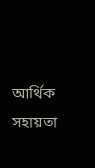আর্থিক সহায়তা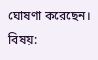ঘোষণা করেছেন।
বিষয়: